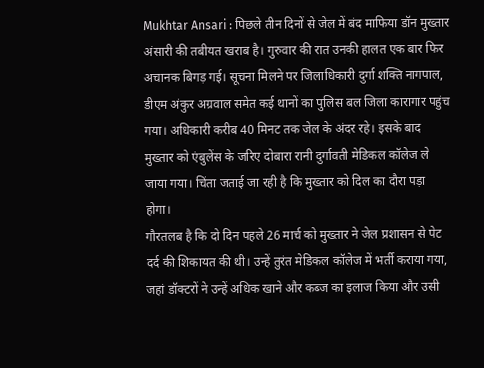Mukhtar Ansari : पिछले तीन दिनों से जेल में बंद माफिया डॉन मुख्तार अंसारी की तबीयत खराब है। गुरुवार की रात उनकी हालत एक बार फिर अचानक बिगड़ गई। सूचना मिलने पर जिलाधिकारी दुर्गा शक्ति नागपाल, डीएम अंकुर अग्रवाल समेत कई थानों का पुलिस बल जिला कारागार पहुंच गया। अधिकारी करीब 40 मिनट तक जेल के अंदर रहे। इसके बाद मुख्तार को एंबुलेंस के जरिए दोबारा रानी दुर्गावती मेडिकल कॉलेज ले जाया गया। चिंता जताई जा रही है कि मुख्तार को दिल का दौरा पड़ा होगा।
गौरतलब है कि दो दिन पहले 26 मार्च को मुख्तार ने जेल प्रशासन से पेट दर्द की शिकायत की थी। उन्हें तुरंत मेडिकल कॉलेज में भर्ती कराया गया, जहां डॉक्टरों ने उन्हें अधिक खाने और कब्ज का इलाज किया और उसी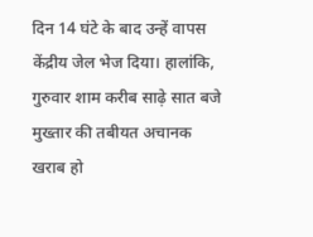दिन 14 घंटे के बाद उन्हें वापस केंद्रीय जेल भेज दिया। हालांकि, गुरुवार शाम करीब साढ़े सात बजे मुख्तार की तबीयत अचानक खराब हो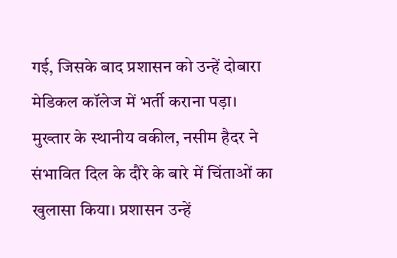गई, जिसके बाद प्रशासन को उन्हें दोबारा मेडिकल कॉलेज में भर्ती कराना पड़ा।
मुख्तार के स्थानीय वकील, नसीम हैदर ने संभावित दिल के दौरे के बारे में चिंताओं का खुलासा किया। प्रशासन उन्हें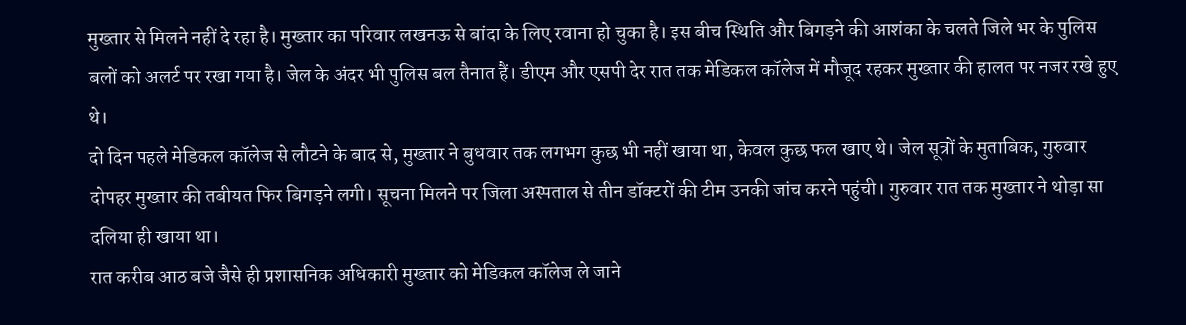मुख्तार से मिलने नहीं दे रहा है। मुख्तार का परिवार लखनऊ से बांदा के लिए रवाना हो चुका है। इस बीच स्थिति और बिगड़ने की आशंका के चलते जिले भर के पुलिस बलों को अलर्ट पर रखा गया है। जेल के अंदर भी पुलिस बल तैनात हैं। डीएम और एसपी देर रात तक मेडिकल कॉलेज में मौजूद रहकर मुख्तार की हालत पर नजर रखे हुए थे।
दो दिन पहले मेडिकल कॉलेज से लौटने के बाद से, मुख्तार ने बुधवार तक लगभग कुछ भी नहीं खाया था, केवल कुछ फल खाए थे। जेल सूत्रों के मुताबिक, गुरुवार दोपहर मुख्तार की तबीयत फिर बिगड़ने लगी। सूचना मिलने पर जिला अस्पताल से तीन डॉक्टरों की टीम उनकी जांच करने पहुंची। गुरुवार रात तक मुख्तार ने थोड़ा सा दलिया ही खाया था।
रात करीब आठ बजे जैसे ही प्रशासनिक अधिकारी मुख्तार को मेडिकल कॉलेज ले जाने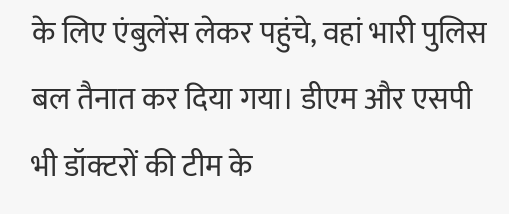के लिए एंबुलेंस लेकर पहुंचे, वहां भारी पुलिस बल तैनात कर दिया गया। डीएम और एसपी भी डॉक्टरों की टीम के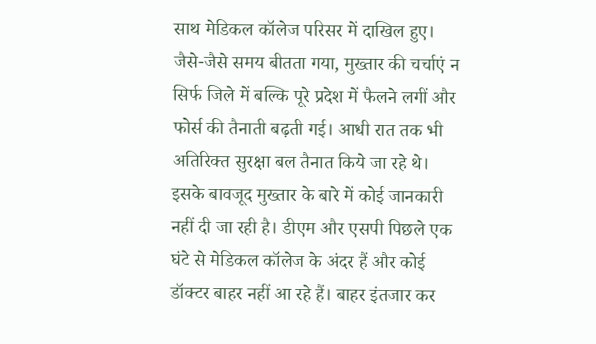साथ मेडिकल कॉलेज परिसर में दाखिल हुए। जैसे-जैसे समय बीतता गया, मुख्तार की चर्चाएं न सिर्फ जिले में बल्कि पूरे प्रदेश में फैलने लगीं और फोर्स की तैनाती बढ़ती गई। आधी रात तक भी अतिरिक्त सुरक्षा बल तैनात किये जा रहे थे। इसके बावजूद मुख्तार के बारे में कोई जानकारी नहीं दी जा रही है। डीएम और एसपी पिछले एक घंटे से मेडिकल कॉलेज के अंदर हैं और कोई डॉक्टर बाहर नहीं आ रहे हैं। बाहर इंतजार कर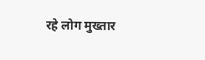रहे लोग मुख्तार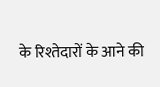के रिश्तेदारों के आने की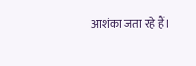आशंका जता रहे हैं।